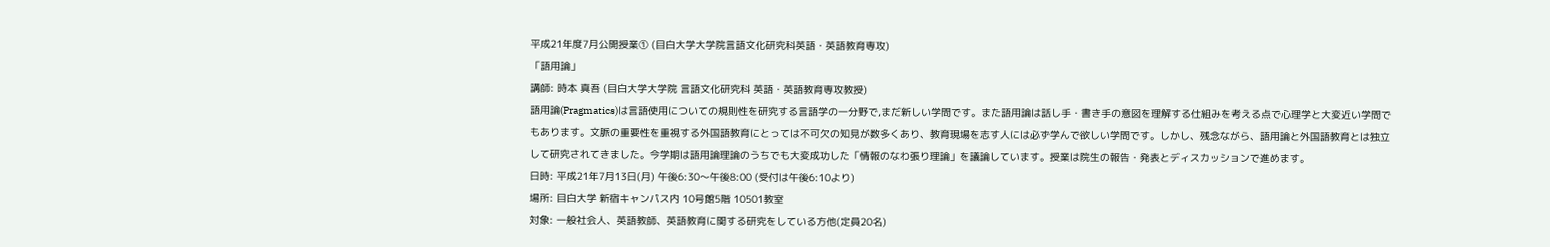平成21年度7月公開授業① (目白大学大学院言語文化研究科英語・英語教育専攻)
「語用論」
講師: 時本 真吾 (目白大学大学院 言語文化研究科 英語・英語教育専攻教授)
語用論(Pragmatics)は言語使用についての規則性を研究する言語学の一分野で,まだ新しい学問です。また語用論は話し手・書き手の意図を理解する仕組みを考える点で心理学と大変近い学問でもあります。文脈の重要性を重視する外国語教育にとっては不可欠の知見が数多くあり、教育現場を志す人には必ず学んで欲しい学問です。しかし、残念ながら、語用論と外国語教育とは独立して研究されてきました。今学期は語用論理論のうちでも大変成功した「情報のなわ張り理論」を議論しています。授業は院生の報告・発表とディスカッションで進めます。
日時: 平成21年7月13日(月) 午後6:30〜午後8:00 (受付は午後6:10より)
場所: 目白大学 新宿キャンパス内 10号館5階 10501教室
対象: 一般社会人、英語教師、英語教育に関する研究をしている方他(定員20名)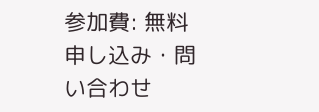参加費: 無料
申し込み・問い合わせ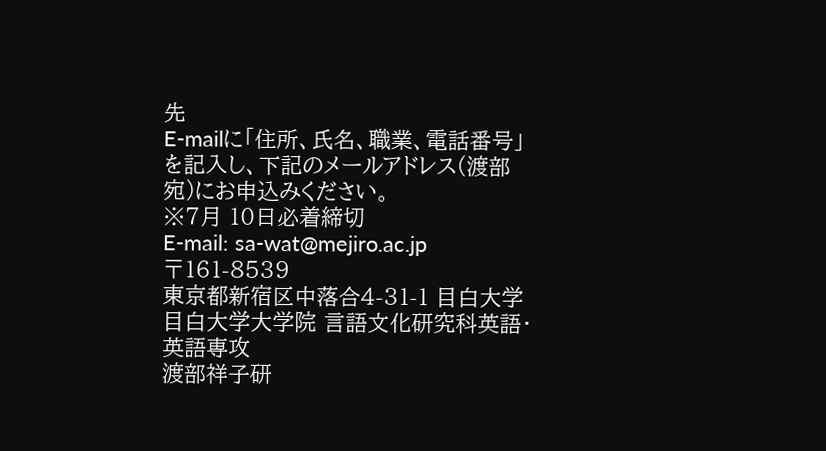先
E-mailに「住所、氏名、職業、電話番号」を記入し、下記のメールアドレス(渡部宛)にお申込みください。
※7月 10日必着締切
E-mail: sa-wat@mejiro.ac.jp
〒161-8539
東京都新宿区中落合4-31-1 目白大学
目白大学大学院 言語文化研究科英語・英語専攻
渡部祥子研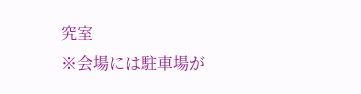究室
※会場には駐車場が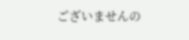ございませんの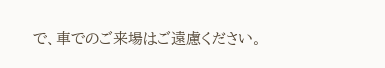で、車でのご来場はご遠慮ください。